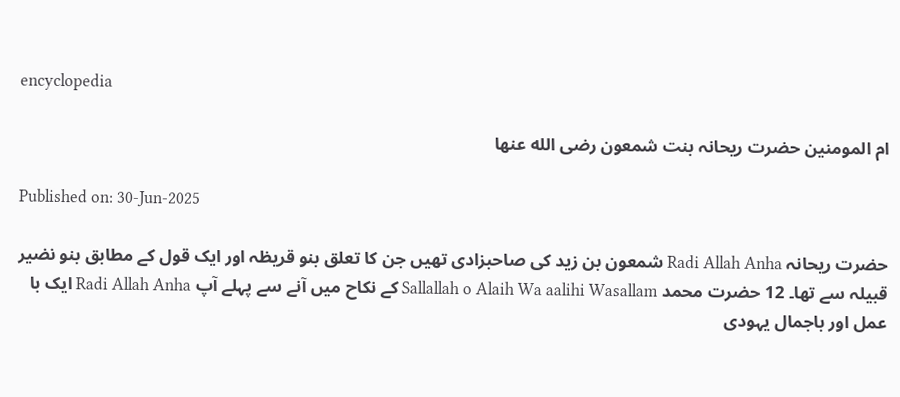encyclopedia

ام المومنین حضرت ریحانہ بنت شمعون رضی الله عنها

Published on: 30-Jun-2025

حضرت ریحانہ Radi Allah Anha شمعون بن زید کی صاحبزادی تھیں جن کا تعلق بنو قریظہ اور ایک قول کے مطابق بنو نضیر قبیلہ سے تھا۔ 12 حضرت محمد Sallallah o Alaih Wa aalihi Wasallam کے نکاح میں آنے سے پہلے آپ Radi Allah Anha ایک با عمل اور باجمال یہودی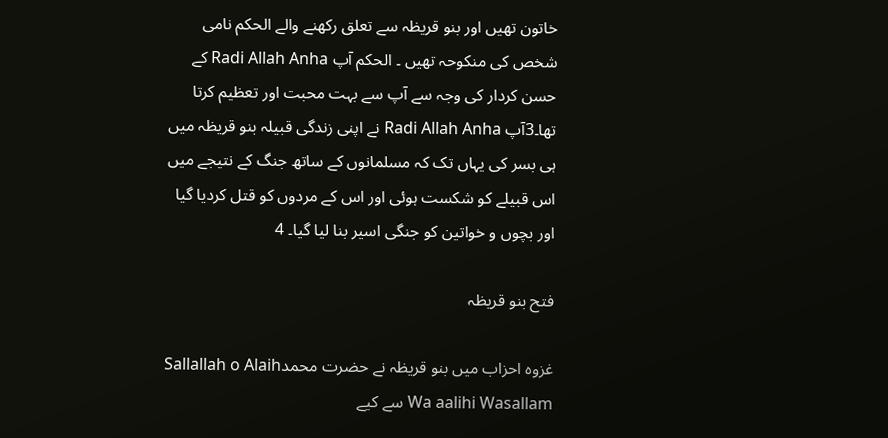خاتون تھیں اور بنو قریظہ سے تعلق رکھنے والے الحکم نامی شخص کی منکوحہ تھیں ۔ الحكم آپ Radi Allah Anha کے حسن کردار کی وجہ سے آپ سے بہت محبت اور تعظیم کرتا تھا۔3آپ Radi Allah Anha نے اپنی زندگی قبیلہ بنو قریظہ میں ہی بسر کی یہاں تک کہ مسلمانوں کے ساتھ جنگ کے نتیجے میں اس قبیلے کو شکست ہوئی اور اس کے مردوں کو قتل کردیا گیا اور بچوں و خواتین کو جنگی اسیر بنا لیا گیا۔ 4

فتح بنو قریظہ

غزوہ احزاب میں بنو قریظہ نے حضرت محمدSallallah o Alaih Wa aalihi Wasallam سے کیے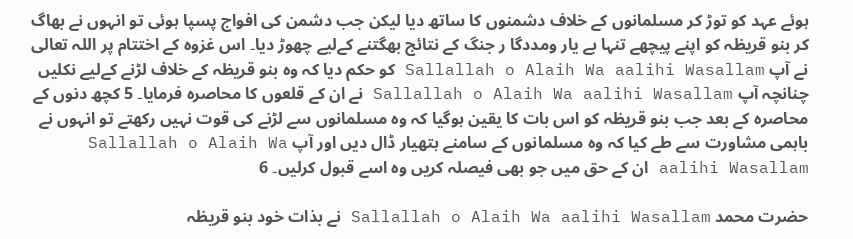ہوئے عہد کو توڑ کر مسلمانوں کے خلاف دشمنوں کا ساتھ دیا لیکن جب دشمن کی افواج پسپا ہوئی تو انہوں نے بھاگ کر بنو قریظہ کو اپنے پیچھے تنہا بے یار ومددگا ر جنگ کے نتائج بھگتنے کےلیے چھوڑ دیا۔ اس غزوہ کے اختتام پر اللہ تعالی نے آپ Sallallah o Alaih Wa aalihi Wasallam کو حکم دیا کہ وہ بنو قریظہ کے خلاف لڑنے کےلیے نکلیں چنانچہ آپ Sallallah o Alaih Wa aalihi Wasallam نے ان کے قلعوں کا محاصرہ فرمایا۔ 5 کچھ دنوں کے محاصرہ کے بعد جب بنو قریظہ کو اس بات کا یقین ہوگیا کہ وہ مسلمانوں سے لڑنے کی قوت نہیں رکھتے تو انہوں نے باہمی مشاورت سے طے کیا کہ وہ مسلمانوں کے سامنے ہتھیار ڈال دیں اور آپ Sallallah o Alaih Wa aalihi Wasallam ان کے حق میں جو بھی فیصلہ کریں وہ اسے قبول کرلیں۔ 6

حضرت محمد Sallallah o Alaih Wa aalihi Wasallam نے بذات خود بنو قریظہ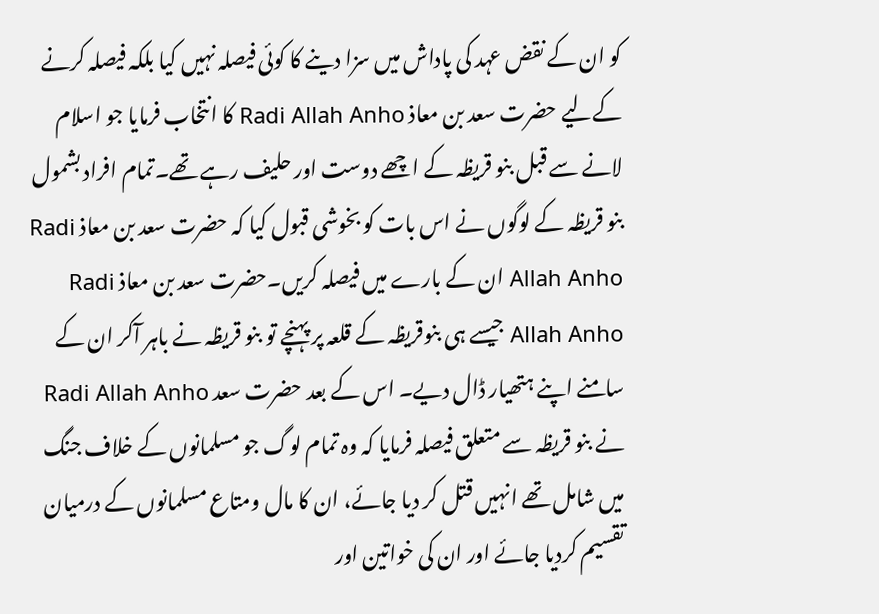کو ان کے نقض عہد کی پاداش میں سزا دینے کا کوئی فیصلہ نہیں کیا بلکہ فیصلہ کرنے کےلیے حضرت سعد بن معاذ Radi Allah Anho کا انتخاب فرمایا جو اسلام لانے سے قبل بنو قریظہ کے اچھے دوست اور حلیف رہے تھے۔تمام افراد بشمول بنو قریظہ کے لوگوں نے اس بات کو بخوشی قبول کیا کہ حضرت سعد بن معاذ Radi Allah Anho ان کے بارے میں فیصلہ کریں۔حضرت سعد بن معاذ Radi Allah Anho جیسے ہی بنوقریظہ کے قلعہ پر پہنچے تو بنو قریظہ نے باہر آکر ان کے سامنے اپنے ہتھیار ڈال دیے۔ اس کے بعد حضرت سعد Radi Allah Anho نے بنو قریظہ سے متعلق فیصلہ فرمایا کہ وہ تمام لوگ جو مسلمانوں کے خلاف جنگ میں شامل تھے انہیں قتل کر دیا جائے، ان کا مال ومتاع مسلمانوں کے درمیان تقسیم کردیا جائے اور ان کی خواتین اور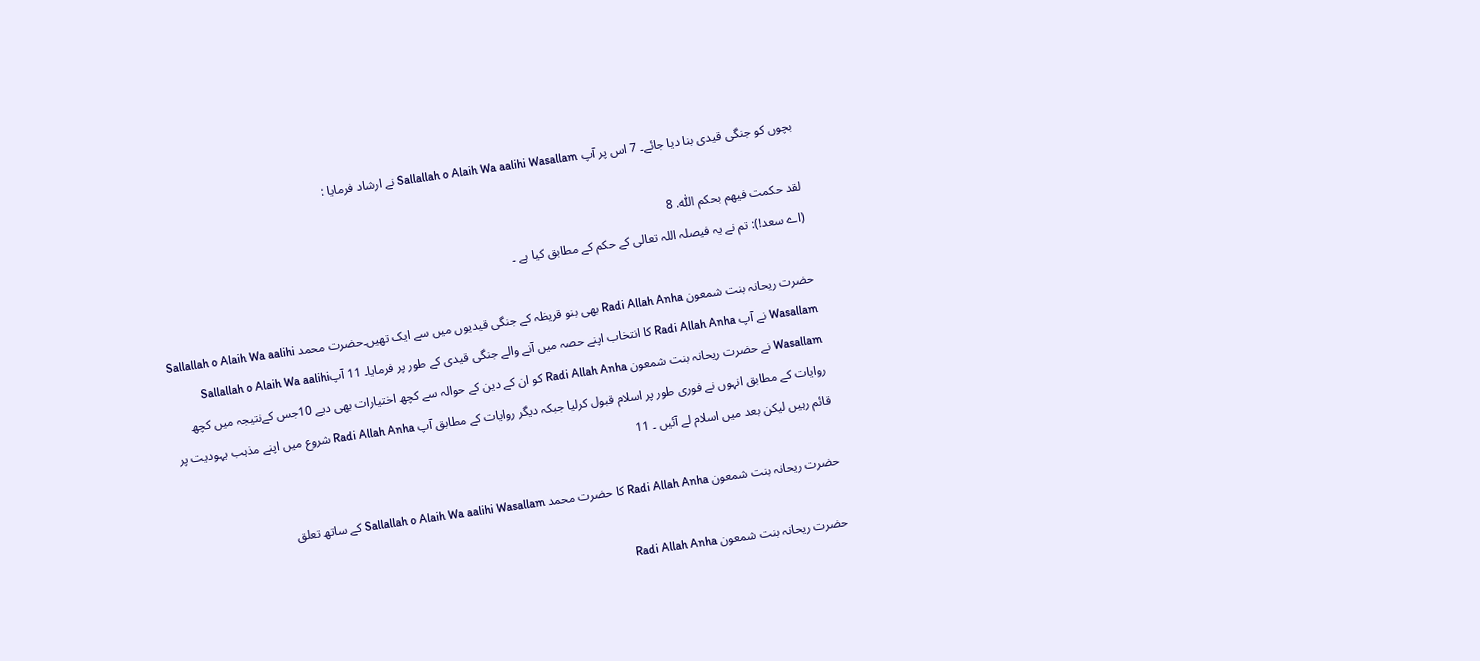بچوں کو جنگی قیدی بنا دیا جائے۔ 7 اس پر آپ Sallallah o Alaih Wa aalihi Wasallam نے ارشاد فرمایا :

لقد ‌حكمت فيهم بحكم اللّٰه. 8
(اے سعد!): تم نے یہ فیصلہ اللہ تعالی کے حکم کے مطابق کیا ہے ۔

حضرت ریحانہ بنت شمعون Radi Allah Anha بھی بنو قریظہ کے جنگی قیدیوں میں سے ایک تھیں۔حضرت محمد Sallallah o Alaih Wa aalihi Wasallam نے آپ Radi Allah Anha کا انتخاب اپنے حصہ میں آنے والے جنگی قیدی کے طور پر فرمایا۔ 11 آپSallallah o Alaih Wa aalihi Wasallam نے حضرت ریحانہ بنت شمعون Radi Allah Anha کو ان کے دین کے حوالہ سے کچھ اختیارات بھی دیے 10جس کےنتیجہ میں کچھ روایات کے مطابق انہوں نے فوری طور پر اسلام قبول کرلیا جبکہ دیگر روایات کے مطابق آپ Radi Allah Anha شروع میں اپنے مذہب یہودیت پر قائم رہیں لیکن بعد میں اسلام لے آئیں ۔ 11

حضرت ریحانہ بنت شمعون Radi Allah Anha کا حضرت محمد Sallallah o Alaih Wa aalihi Wasallam کے ساتھ تعلق

حضرت ریحانہ بنت شمعون Radi Allah Anha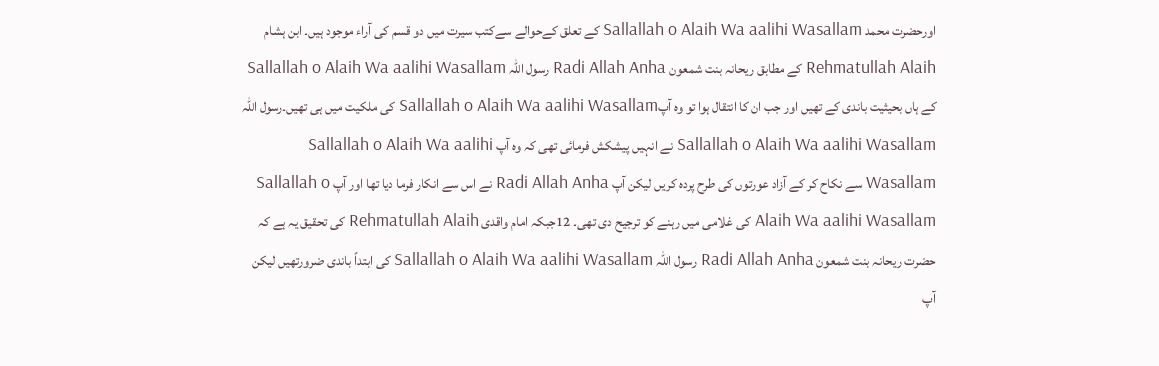اورحضرت محمد Sallallah o Alaih Wa aalihi Wasallam کے تعلق کےحوالے سےکتب سیرت میں دو قسم کی آراء موجود ہیں۔ ابن ہشام Rehmatullah Alaih کے مطابق ریحانہ بنت شمعون Radi Allah Anha رسول اللہ Sallallah o Alaih Wa aalihi Wasallam کے ہاں بحیثیت باندی کے تھیں اور جب ان کا انتقال ہوا تو وہ آپSallallah o Alaih Wa aalihi Wasallam کی ملکیت میں ہی تھیں۔رسول اللہ Sallallah o Alaih Wa aalihi Wasallam نے انہیں پیشکش فرمائی تھی کہ وہ آپ Sallallah o Alaih Wa aalihi Wasallam سے نکاح کر کے آزاد عورتوں کی طرح پردہ کریں لیکن آپ Radi Allah Anha نے اس سے انکار فرما دیا تھا اور آپ Sallallah o Alaih Wa aalihi Wasallam کی غلامی میں رہنے کو ترجیح دی تھی۔ 12جبکہ امام واقدی Rehmatullah Alaih کی تحقیق یہ ہے کہ حضرت ریحانہ بنت شمعون Radi Allah Anha رسول اللہ Sallallah o Alaih Wa aalihi Wasallam کی ابتداً باندی ضرورتھیں لیکن آپ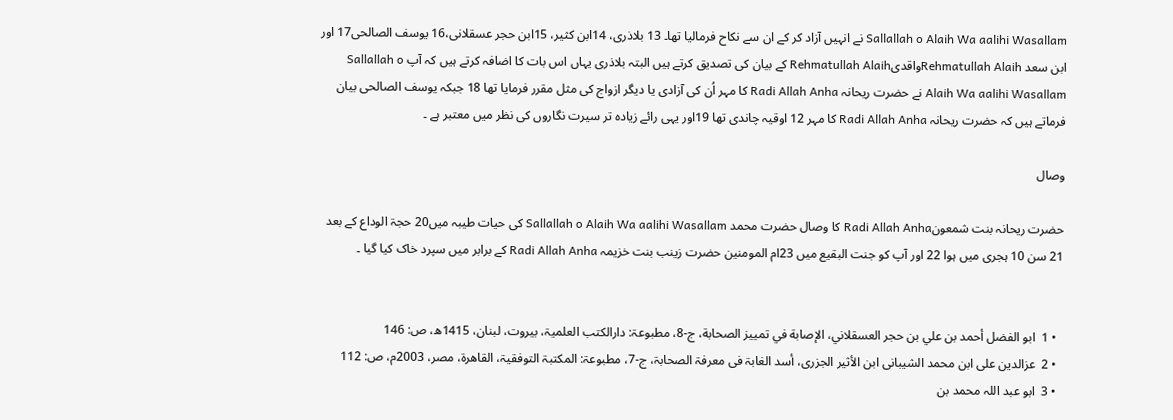Sallallah o Alaih Wa aalihi Wasallam نے انہیں آزاد کر کے ان سے نکاح فرمالیا تھا۔ 13 بلاذری، 14ابن کثیر، 15ابن حجر عسقلانی،16 یوسف الصالحی17 اور ابن سعد Rehmatullah AlaihواقدیRehmatullah Alaih کے بیان کی تصدیق کرتے ہیں البتہ بلاذری یہاں اس بات کا اضافہ کرتے ہیں کہ آپ Sallallah o Alaih Wa aalihi Wasallam نے حضرت ریحانہ Radi Allah Anha کا مہر اُن کی آزادی یا دیگر ازواج کی مثل مقرر فرمایا تھا 18 جبکہ یوسف الصالحی بیان فرماتے ہیں کہ حضرت ریحانہ Radi Allah Anha کا مہر 12 اوقیہ چاندی تھا 19اور یہی رائے زیادہ تر سیرت نگاروں کی نظر میں معتبر ہے ۔

وصال

حضرت ریحانہ بنت شمعونRadi Allah Anha کا وصال حضرت محمد Sallallah o Alaih Wa aalihi Wasallam کی حیات طیبہ میں20 حجۃ الوداع کے بعد 21 سن 10 ہجری میں ہوا 22 اور آپ کو جنت البقیع میں 23ام المومنین حضرت زینب بنت خزیمہ Radi Allah Anha کے برابر میں سپرد خاک کیا گیا ۔


  • 1  ابو الفضل أحمد بن علي بن حجر العسقلاني، الإصابة في تمييز الصحابة، ج-8، مطبوعۃ: دارالکتب العلمیۃ، بیروت، لبنان، 1415ھ، ص: 146
  • 2  عزالدین علی ابن محمد الشیبانی ابن الأثیر الجزری، أسد الغابۃ فی معرفۃ الصحابۃ، ج-7، مطبوعۃ: المکتبۃ التوفقیۃ، القاھرۃ، مصر، 2003م، ص: 112
  • 3  ابو عبد اللہ محمد بن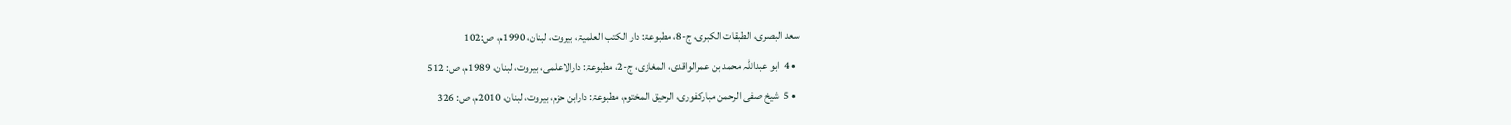سعد البصری، الطبقات الکبری، ج-8، مطبوعۃ: دار الکتب العلمیۃ، بیروت، لبنان، 1990م، ص:102
  • 4  ابو عبداللہ محمد بن عمرالواقدی، المغازی، ج-2، مطبوعۃ: دارالاعلمی، بیروت، لبنان، 1989م، ص: 512
  • 5  شیخ صفی الرحمن مبارکفوری، الرحیق المختوم، مطبوعۃ: دارابن حزم، بیروت، لبنان، 2010م، ص: 326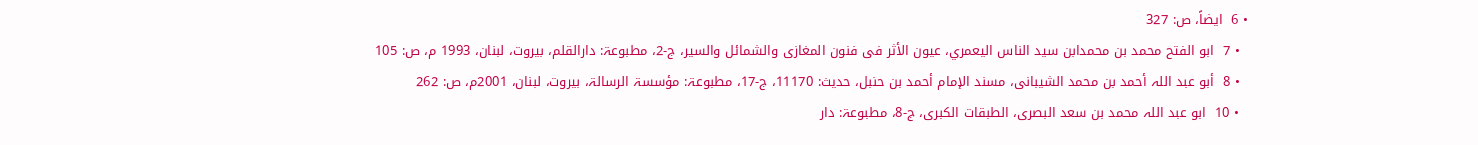• 6  ایضاً، ص: 327
  • 7  ابو الفتح محمد بن محمدابن سید الناس اليعمري، عیون الأثر فی فنون المغازی والشمائل والسیر، ج-2، مطبوعۃ: دارالقلم، بیروت، لبنان، 1993 م، ص: 105
  • 8  أبو عبد اللہ أحمد بن محمد الشیبانی، مسند الإمام أحمد بن حنبل، حدیث: 11170، ج-17، مطبوعۃ: مؤسسۃ الرسالۃ، بیروت، لبنان، 2001م، ص: 262
  • 10  ابو عبد اللہ محمد بن سعد البصری، الطبقات الکبری، ج-8، مطبوعۃ: دار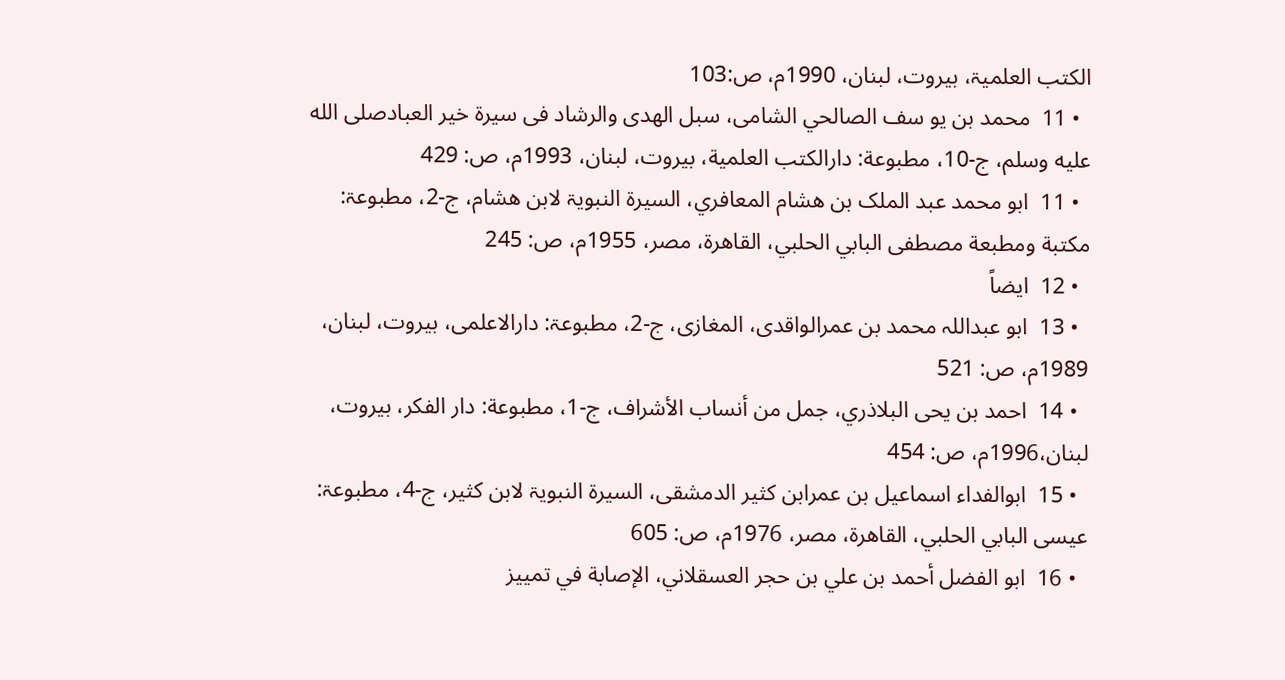الکتب العلمیۃ، بیروت، لبنان، 1990م، ص:103
  • 11  محمد بن یو سف الصالحي الشامی، سبل الھدی والرشاد فی سیرۃ خیر العبادصلى الله عليه وسلم، ج-10، مطبوعة: دارالکتب العلمیة، بیروت، لبنان، 1993م، ص: 429
  • 11  ابو محمد عبد الملک بن ھشام المعافري، السیرۃ النبویۃ لابن ھشام، ج-2، مطبوعۃ: مكتبة ومطبعة مصطفى البابي الحلبي، القاھرۃ، مصر، 1955م، ص: 245
  • 12  ایضاً
  • 13  ابو عبداللہ محمد بن عمرالواقدی، المغازی، ج-2، مطبوعۃ: دارالاعلمی، بیروت، لبنان، 1989م، ص: 521
  • 14  احمد بن يحى البلاذري، جمل من أنساب الأشراف، ج-1، مطبوعة: دار الفكر، بيروت، لبنان،1996م، ص: 454
  • 15  ابوالفداء اسماعیل بن عمرابن کثیر الدمشقی، السیرۃ النبویۃ لابن کثیر، ج-4، مطبوعۃ: عيسى البابي الحلبي، القاهرة، مصر، 1976م، ص: 605
  • 16  ابو الفضل أحمد بن علي بن حجر العسقلاني، الإصابة في تمييز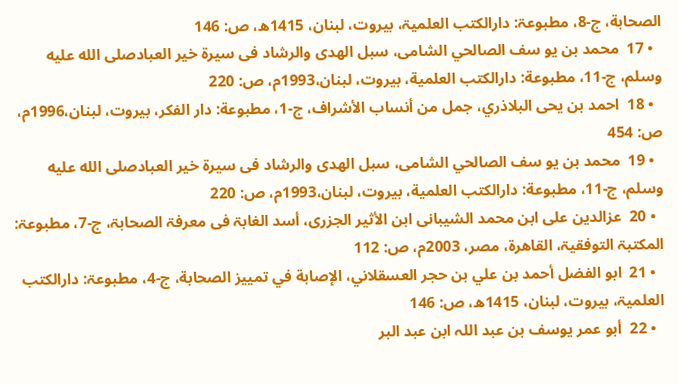الصحابة، ج-8، مطبوعۃ: دارالکتب العلمیۃ، بیروت، لبنان، 1415ھ، ص: 146
  • 17  محمد بن یو سف الصالحي الشامی، سبل الھدی والرشاد فی سیرۃ خیر العبادصلى الله عليه وسلم، ج-11، مطبوعة: دارالکتب العلمیة، بیروت، لبنان،1993م، ص: 220
  • 18  احمد بن يحى البلاذري، جمل من أنساب الأشراف، ج-1، مطبوعة: دار الفكر، بيروت، لبنان،1996م، ص: 454
  • 19  محمد بن یو سف الصالحي الشامی، سبل الھدی والرشاد فی سیرۃ خیر العبادصلى الله عليه وسلم، ج-11، مطبوعة: دارالکتب العلمیة، بیروت، لبنان،1993م، ص: 220
  • 20  عزالدین علی ابن محمد الشیبانی ابن الأثیر الجزری، أسد الغابۃ فی معرفۃ الصحابۃ، ج-7، مطبوعۃ: المکتبۃ التوفقیۃ، القاھرۃ، مصر، 2003م، ص: 112
  • 21  ابو الفضل أحمد بن علي بن حجر العسقلاني، الإصابة في تمييز الصحابة، ج-4، مطبوعۃ: دارالکتب العلمیۃ، بیروت، لبنان، 1415ھ، ص: 146
  • 22  أبو عمر یوسف بن عبد اللہ ابن عبد البر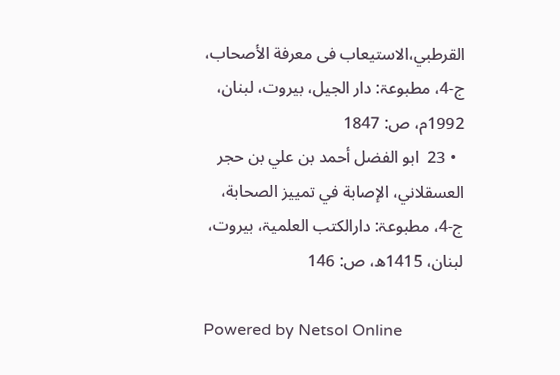القرطبي،الاستیعاب فی معرفة الأصحاب، ج-4، مطبوعۃ: دار الجیل، بیروت، لبنان، 1992م، ص: 1847
  • 23  ابو الفضل أحمد بن علي بن حجر العسقلاني، الإصابة في تمييز الصحابة، ج-4، مطبوعۃ: دارالکتب العلمیۃ، بیروت، لبنان، 1415ھ، ص: 146

Powered by Netsol Online